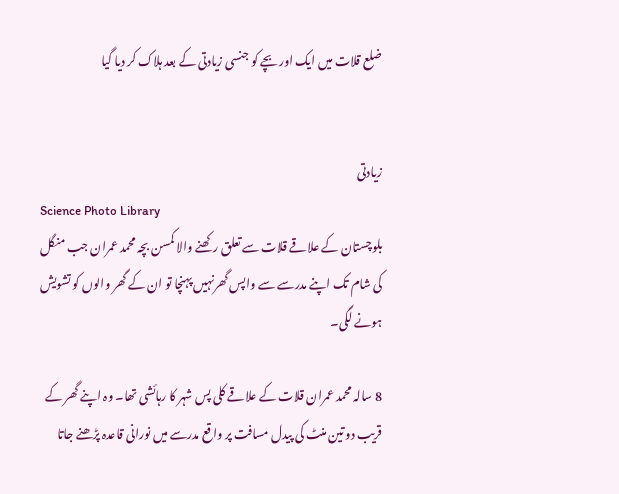ضلع قلات میں ایک اور بچے کو جنسی زیادتی کے بعد ہلاک کر دیا گیا


زیادتی
Science Photo Library
بلوچستان کے علاقے قلات سے تعلق رکھنے والا کمسن بچہ محمد عمران جب منگل کی شام تک اپنے مدرسے سے واپس گھرنہیں پہنچا تو ان کے گھر والوں کو تشویش ہونے لگی۔

8 سالہ محمد عمران قلات کے علاقے کلی پس شہر کا رہائشی تھا۔ وہ اپنے گھر کے قریب دو تین منٹ کی پیدل مسافت پر واقع مدرسے میں نورانی قاعدہ پڑھنے جاتا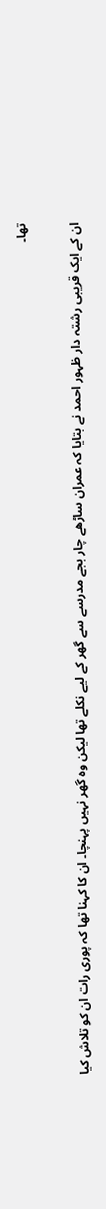تھا۔

ان کے ایک قریبی رشتہ دار ظہور احمد نے بتایا کہ عمران ساڑھے چار بجے مدرسے سے گھر کے لیے نکلے تھا لیکن وہ گھر نہیں پہنچا۔ ان کا کہنا تھا کہ پوری رات ان کو تلاش کیا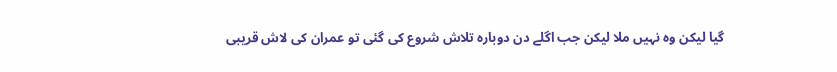گیا لیکن وہ نہیں ملا لیکن جب اگلے دن دوبارہ تلاش شروع کی گئی تو عمران کی لاش قریبی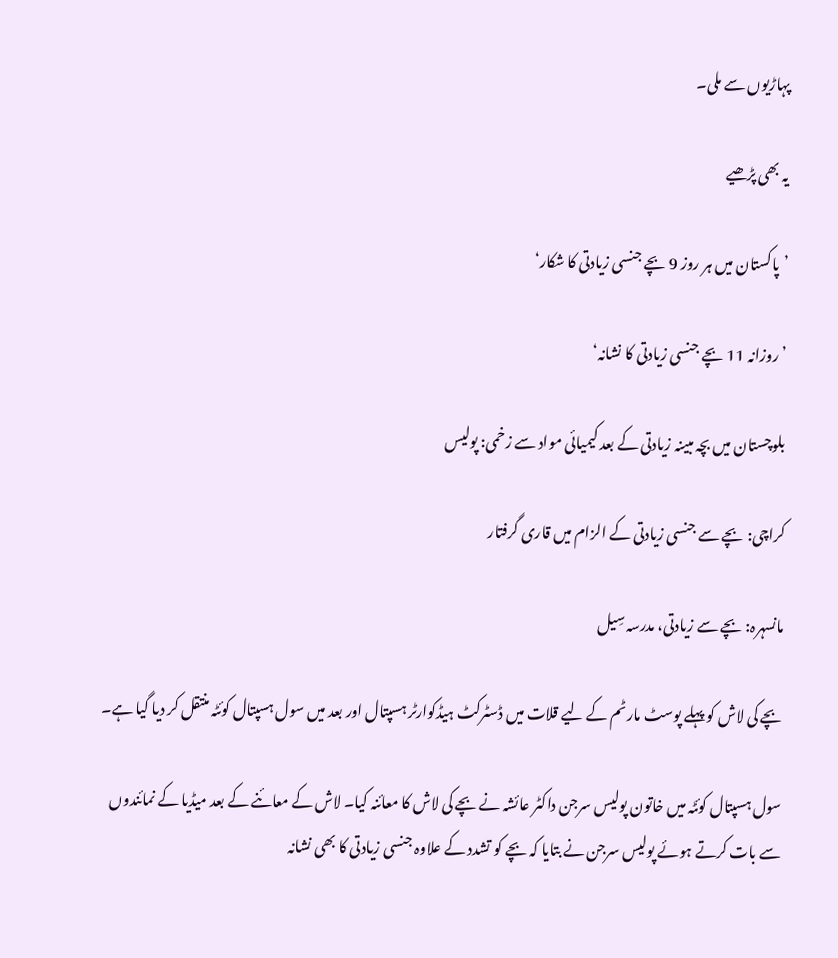پہاڑیوں سے ملی۔

یہ بھی پڑھیے

’پاکستان میں ہر روز 9 بچے جنسی زیادتی کا شکار‘

’روزانہ 11 بچے جنسی زیادتی کا نشانہ‘

بلوچستان میں بچہ مبینہ زیادتی کے بعد کیمیائی مواد سے زخمی: پولیس

کراچی: بچے سے جنسی زیادتی کے الزام میں قاری گرفتار

مانسہرہ: بچے سے زیادتی، مدرسہ سِیل

بچے کی لاش کو پہلے پوسٹ مارٹم کے لیے قلات میں ڈسٹرکٹ ہیڈکوارٹر ہسپتال اور بعد میں سول ہسپتال کوئٹہ منتقل کر دیا گیا ہے۔

سول ہسپتال کوئٹہ میں خاتون پولیس سرجن داکٹر عائشہ نے بچے کی لاش کا معائنہ کیا۔ لاش کے معائنے کے بعد میڈیا کے نمائندوں سے بات کرتے ہوئے پولیس سرجن نے بتایا کہ بچے کو تشدد کے علاوہ جنسی زیادتی کا بھی نشانہ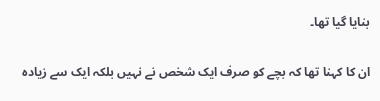بنایا گیا تھا۔

ان کا کہنا تھا کہ بچے کو صرف ایک شخص نے نہیں بلکہ ایک سے زیادہ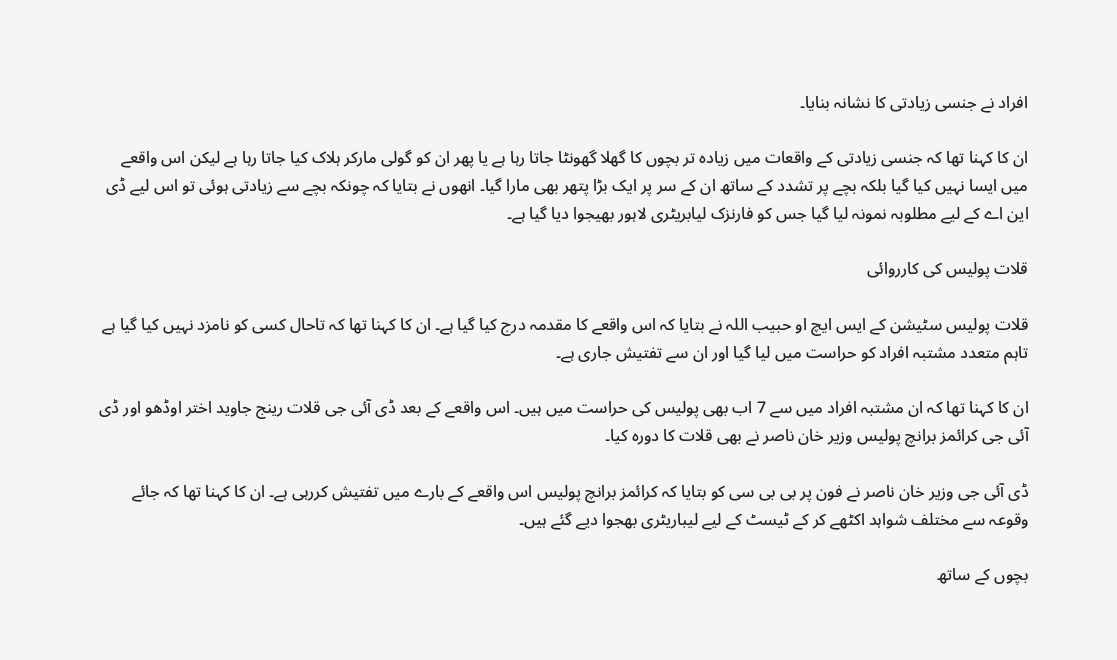افراد نے جنسی زیادتی کا نشانہ بنایا۔

ان کا کہنا تھا کہ جنسی زیادتی کے واقعات میں زیادہ تر بچوں کا گھلا گھونٹا جاتا رہا ہے یا پھر ان کو گولی مارکر ہلاک کیا جاتا رہا ہے لیکن اس واقعے میں ایسا نہیں کیا گیا بلکہ بچے پر تشدد کے ساتھ ان کے سر پر ایک بڑا پتھر بھی مارا گیا۔ انھوں نے بتایا کہ چونکہ بچے سے زیادتی ہوئی تو اس لیے ڈی این اے کے لیے مطلوبہ نمونہ لیا گیا جس کو فارنزک لیابریٹری لاہور بھیجوا دیا گیا ہے۔

قلات پولیس کی کارروائی

قلات پولیس سٹیشن کے ایس ایچ او حبیب اللہ نے بتایا کہ اس واقعے کا مقدمہ درج کیا گیا ہے۔ ان کا کہنا تھا کہ تاحال کسی کو نامزد نہیں کیا گیا ہے تاہم متعدد مشتبہ افراد کو حراست میں لیا گیا اور ان سے تفتیش جاری ہے۔

ان کا کہنا تھا کہ ان مشتبہ افراد میں سے 7 اب بھی پولیس کی حراست میں ہیں۔ اس واقعے کے بعد ڈی آئی جی قلات رینج جاوید اختر اوڈھو اور ڈی آئی جی کرائمز برانچ پولیس وزیر خان ناصر نے بھی قلات کا دورہ کیا۔

ڈی آئی جی وزیر خان ناصر نے فون پر بی بی سی کو بتایا کہ کرائمز برانچ پولیس اس واقعے کے بارے میں تفتیش کررہی ہے۔ ان کا کہنا تھا کہ جائے وقوعہ سے مختلف شواہد اکٹھے کر کے ٹیسٹ کے لیے لیباریٹری بھجوا دیے گئے ہیں۔

بچوں کے ساتھ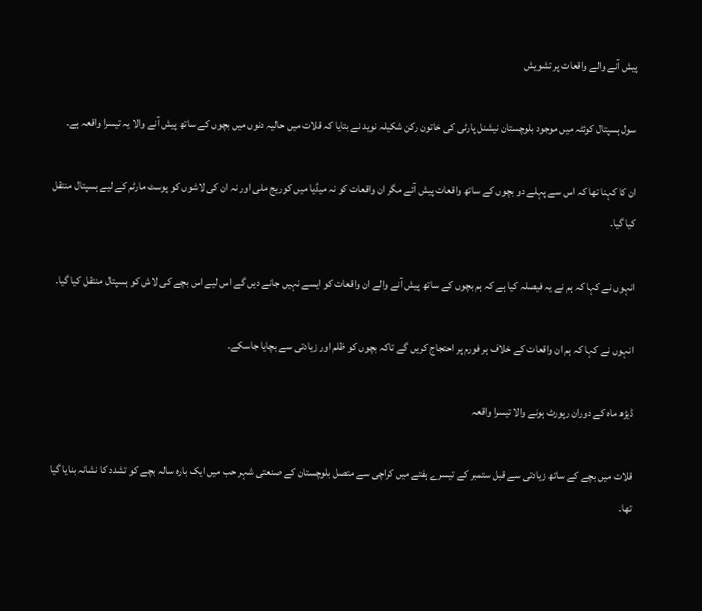پیش آنے والے واقعات پر تشویش

سول ہسپتال کوئٹہ میں موجود بلوچستان نیشنل پارٹی کی خاتون رکن شکیلہ نوید نے بتایا کہ قلات میں حالیہ دنوں میں بچوں کے ساتھ پیش آنے والا یہ تیسرا واقعہ ہے۔

ان کا کہنا تھا کہ اس سے پہلے دو بچوں کے ساتھ واقعات پیش آئے مگر ان واقعات کو نہ میڈیا میں کوریج ملی اور نہ ان کی لاشوں کو پوسٹ مارٹم کے لیے ہسپتال منتقل کیا گیا۔

انہوں نے کہا کہ ہم نے یہ فیصلہ کیا ہے کہ ہم بچوں کے ساتھ پیش آنے والے ان واقعات کو ایسے نہیں جانے دیں گے اس لیے اس بچے کی لاش کو ہسپتال منتقل کیا گیا۔

انہوں نے کہا کہ ہم ان واقعات کے خلاف ہر فورم پر احتجاج کریں گے تاکہ بچوں کو ظلم اور زیادتی سے بچایا جاسکے۔

ڈیڑھ ماہ کے دوران رپورٹ ہونے والا تیسرا واقعہ

قلات میں بچے کے ساتھ زیادتی سے قبل ستمبر کے تیسرے ہفتے میں کراچی سے متصل بلوچستان کے صنعتی شہر حب میں ایک بارہ سالہ بچے کو تشدد کا نشانہ بنایا گیا تھا۔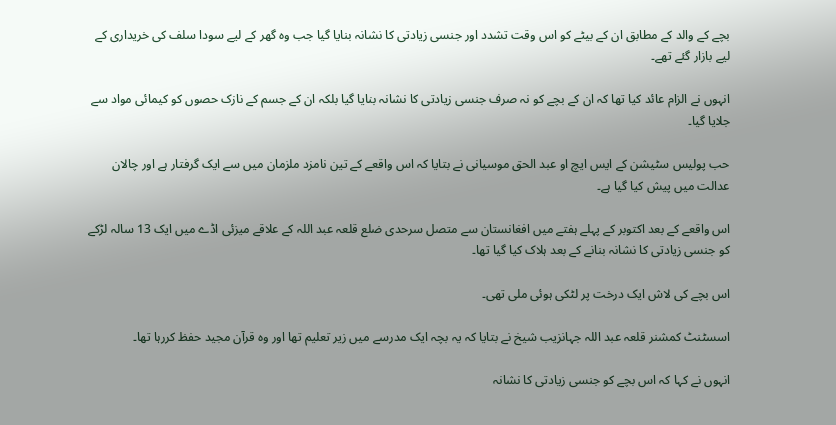بچے کے والد کے مطابق ان کے بیٹے کو اس وقت تشدد اور جنسی زیادتی کا نشانہ بنایا گیا جب وہ گھر کے لیے سودا سلف کی خریداری کے لیے بازار گئے تھے۔

انہوں نے الزام عائد کیا تھا کہ ان کے بچے کو نہ صرف جنسی زیادتی کا نشانہ بنایا گیا بلکہ ان کے جسم کے نازک حصوں کو کیمائی مواد سے جلایا گیا۔

حب پولیس سٹیشن کے ایس ایچ او عبد الحق موسیانی نے بتایا کہ اس واقعے کے تین نامزد ملزمان میں سے ایک گرفتار ہے اور چالان عدالت میں پیش کیا گیا ہے۔

اس واقعے کے بعد اکتوبر کے پہلے ہفتے میں افغانستان سے متصل سرحدی ضلع قلعہ عبد اللہ کے علاقے میزئی اڈے میں ایک 13 سالہ لڑکے کو جنسی زیادتی کا نشانہ بنانے کے بعد ہلاک کیا گیا تھا۔

اس بچے کی لاش ایک درخت پر لٹکی ہوئی ملی تھی۔

اسسٹنٹ کمشنر قلعہ عبد اللہ جہانزیب شیخ نے بتایا کہ یہ بچہ ایک مدرسے میں زیر تعلیم تھا اور وہ قرآن مجید حفظ کررہا تھا۔

انہوں نے کہا کہ اس بچے کو جنسی زیادتی کا نشانہ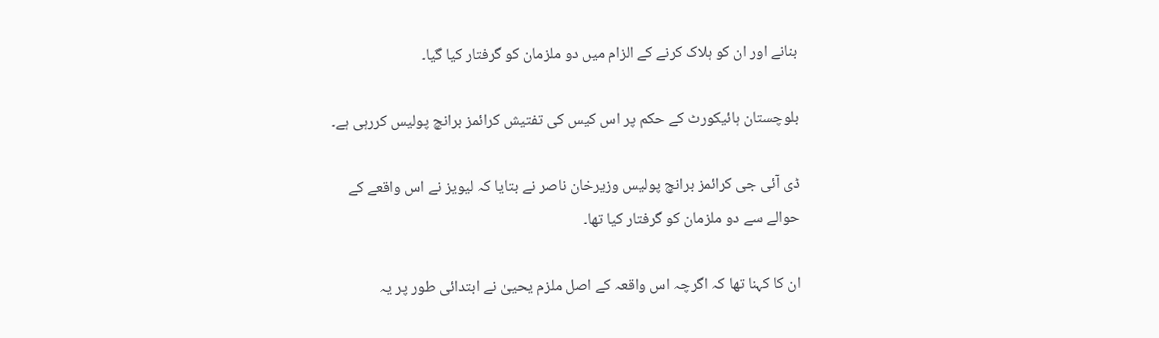بنانے اور ان کو ہلاک کرنے کے الزام میں دو ملزمان کو گرفتار کیا گیا۔

بلوچستان ہائیکورٹ کے حکم پر اس کیس کی تفتیش کرائمز برانچ پولیس کررہی ہے۔

ڈی آئی جی کرائمز برانچ پولیس وزیرخان ناصر نے بتایا کہ لیویز نے اس واقعے کے حوالے سے دو ملزمان کو گرفتار کیا تھا۔

ان کا کہنا تھا کہ اگرچہ اس واقعہ کے اصل ملزم یحییٰ نے ابتدائی طور پر یہ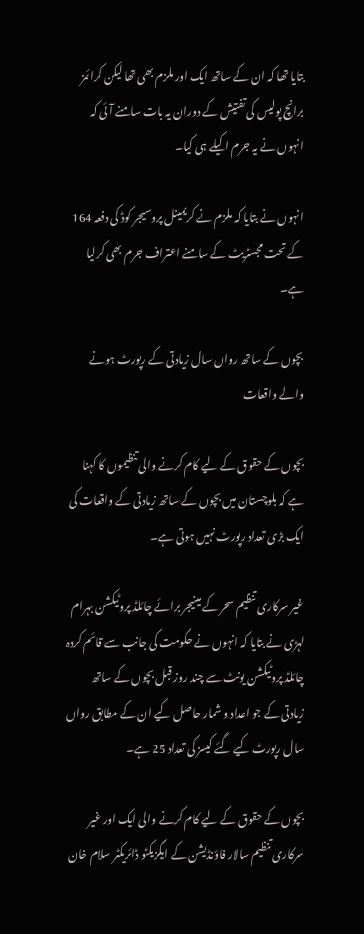بتایا تھا کہ ان کے ساتھ ایک اور ملزم بھی تھا لیکن کرائمز برانچ پولیس کی تفتیش کے دوران یہ بات سامنے آئی کہ انہوں نے یہ جرم اکیلے ہی کیا۔

انہوں نے بتایا کہ ملزم نے کریمینل پروسیجر کوڈ کی دفعہ 164 کے تحت مجسٹریٹ کے سامنے اعتراف جرم بھی کرلیا ہے۔

بچوں کے ساتھ رواں سال زیادتی کے رپورٹ ہونے والے واقعات

بچوں کے حقوق کے لیے کام کرنے والی تنظیموں کا کہنا ہے کہ بلوچستان میں بچوں کے ساتھ زیادتی کے واقعات کی ایک بڑی تعداد رپورٹ نہیں ہوتی ہے۔

غیر سرکاری تنظیم سحر کے مینیجر برائے چائلڈ پروٹیکشن بہرام لہڑی نے بتایا کہ انہوں نے حکومت کی جانب سے قائم کردہ چائلڈ پروٹیکشن یونٹ سے چند روز قبل بچوں کے ساتھ زیادتی کے جو اعداد و شمار حاصل کیے ان کے مطابق رواں سال رپورٹ کیے گئے کیسز کی تعداد 25 ہے۔

بچوں کے حقوق کے لیے کام کرنے والی ایک اور غیر سرکاری تنظیم سالار فاؤنڈیشن کے ایگزیکٹو ڈائریکٹر سلام خان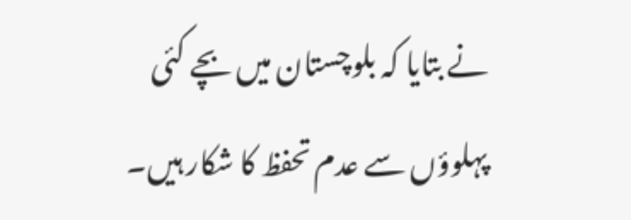نے بتایا کہ بلوچستان میں بچے کئی پہلوؤں سے عدم تحفظ کا شکار ہیں۔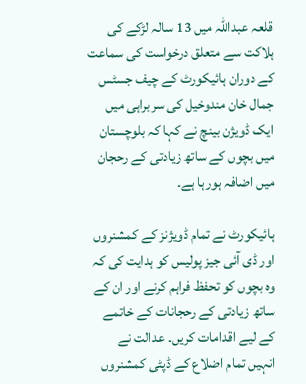قلعہ عبداللہ میں 13 سالہ لڑکے کی ہلاکت سے متعلق درخواست کی سماعت کے دوران ہائیکورٹ کے چیف جسٹس جمال خان مندوخیل کی سربراہی میں ایک ڈویژن بینچ نے کہا کہ بلوچستان میں بچوں کے ساتھ زیادتی کے رحجان میں اضافہ ہورہا ہے۔

ہائیکورٹ نے تمام ڈویژنز کے کمشنروں اور ڈی آئی جیز پولیس کو ہدایت کی کہ وہ بچوں کو تحفظ فراہم کرنے اور ان کے ساتھ زیادتی کے رحجانات کے خاتمے کے لیے اقدامات کریں۔ عدالت نے انہیں تمام اضلاع کے ڈپٹی کمشنروں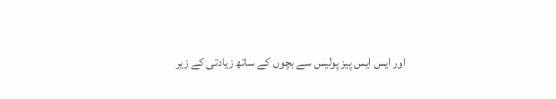اور ایس ایس پیز پولیس سے بچوں کے ساتھ زیادتی کے زیر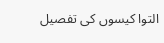التوا کیسوں کی تفصیل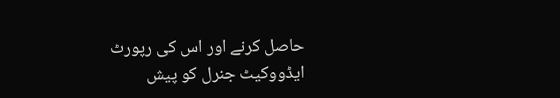حاصل کرنے اور اس کی رپورٹ ایڈووکیٹ جنرل کو پیش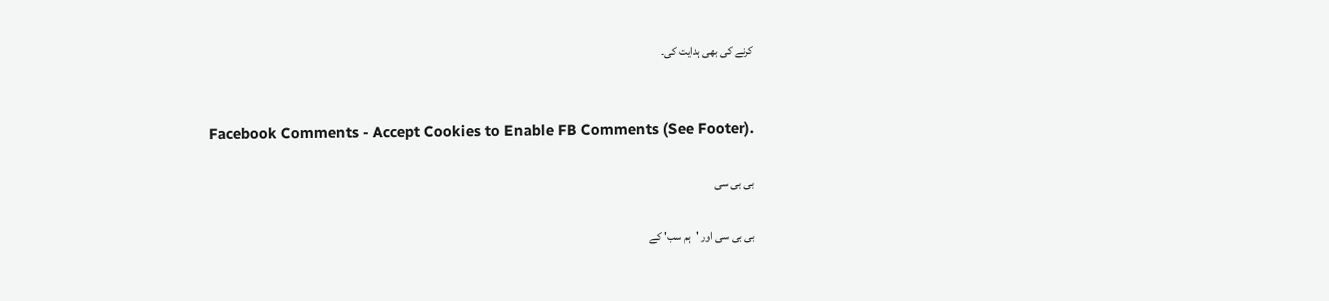کرنے کی بھی ہدایت کی۔


Facebook Comments - Accept Cookies to Enable FB Comments (See Footer).

بی بی سی

بی بی سی اور 'ہم سب' کے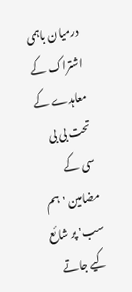درمیان باہمی اشتراک کے معاہدے کے تحت بی بی سی کے مضامین 'ہم سب' پر شائع کیے جاتے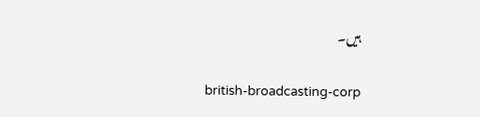ہیں۔

british-broadcasting-corp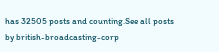has 32505 posts and counting.See all posts by british-broadcasting-corp